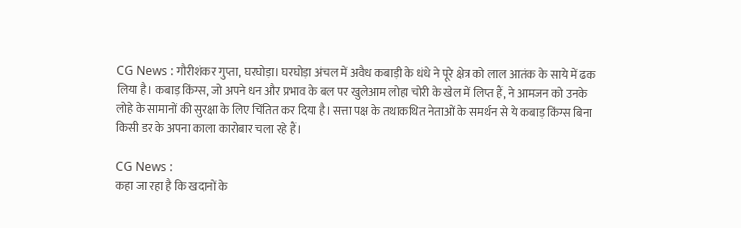CG News : गौरीशंकर गुप्ता, घरघोड़ा। घरघोड़ा अंचल में अवैध कबाड़ी के धंधे ने पूरे क्षेत्र को लाल आतंक के साये में ढक लिया है। कबाड़ किंग्स, जो अपने धन और प्रभाव के बल पर खुलेआम लोहा चोरी के खेल में लिप्त हैं, ने आमजन को उनके लोहे के सामानों की सुरक्षा के लिए चिंतित कर दिया है। सत्ता पक्ष के तथाकथित नेताओं के समर्थन से ये कबाड़ किंग्स बिना किसी डर के अपना काला कारोबार चला रहे हैं।

CG News :
कहा जा रहा है कि खदानों के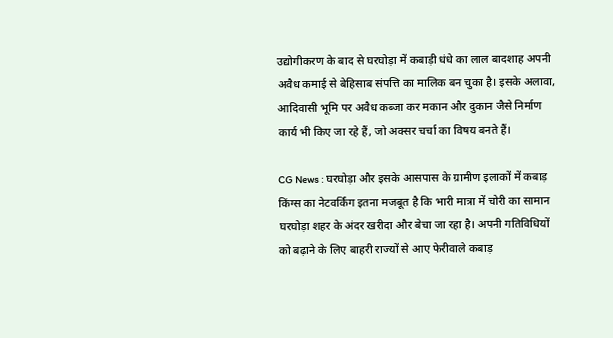उद्योगीकरण के बाद से घरघोड़ा में कबाड़ी धंधे का लाल बादशाह अपनी अवैध कमाई से बेहिसाब संपत्ति का मालिक बन चुका है। इसके अलावा, आदिवासी भूमि पर अवैध कब्जा कर मकान और दुकान जैसे निर्माण कार्य भी किए जा रहे हैं, जो अक्सर चर्चा का विषय बनते हैं।

CG News : घरघोड़ा और इसके आसपास के ग्रामीण इलाकों में कबाड़ किंग्स का नेटवर्किंग इतना मजबूत है कि भारी मात्रा में चोरी का सामान घरघोड़ा शहर के अंदर खरीदा और बेचा जा रहा है। अपनी गतिविधियों को बढ़ाने के लिए बाहरी राज्यों से आए फेरीवाले कबाड़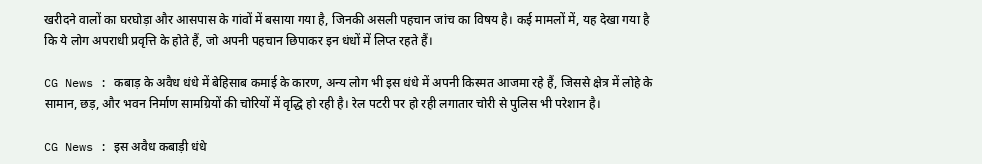खरीदने वालों का घरघोड़ा और आसपास के गांवों में बसाया गया है, जिनकी असली पहचान जांच का विषय है। कई मामलों में, यह देखा गया है कि ये लोग अपराधी प्रवृत्ति के होते हैं, जो अपनी पहचान छिपाकर इन धंधों में लिप्त रहते हैं।

CG News : कबाड़ के अवैध धंधे में बेहिसाब कमाई के कारण, अन्य लोग भी इस धंधे में अपनी किस्मत आजमा रहे हैं, जिससे क्षेत्र में लोहे के सामान, छड़, और भवन निर्माण सामग्रियों की चोरियों में वृद्धि हो रही है। रेल पटरी पर हो रही लगातार चोरी से पुलिस भी परेशान है।

CG News : इस अवैध कबाड़ी धंधे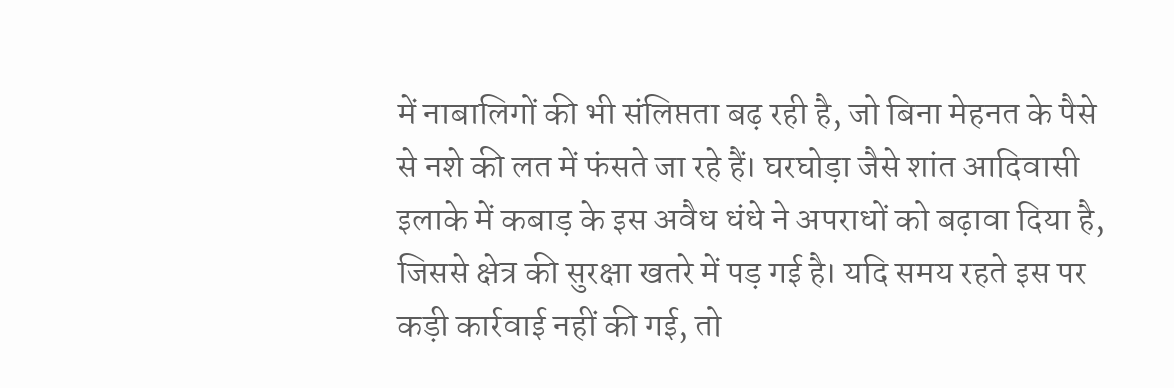में नाबालिगों की भी संलिप्तता बढ़ रही है, जो बिना मेहनत के पैसे से नशे की लत में फंसते जा रहे हैं। घरघोड़ा जैसे शांत आदिवासी इलाके में कबाड़ के इस अवैध धंधे ने अपराधों को बढ़ावा दिया है, जिससे क्षेत्र की सुरक्षा खतरे में पड़ गई है। यदि समय रहते इस पर कड़ी कार्रवाई नहीं की गई, तो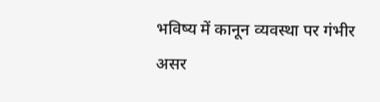भविष्य में कानून व्यवस्था पर गंभीर असर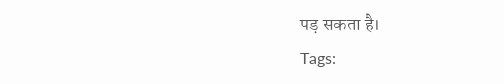पड़ सकता है।
Tags: